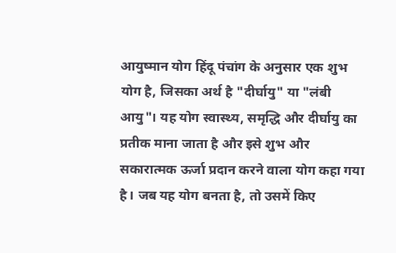आयुष्मान योग हिंदू पंचांग के अनुसार एक शुभ योग है, जिसका अर्थ है "दीर्घायु" या "लंबी आयु"। यह योग स्वास्थ्य, समृद्धि और दीर्घायु का प्रतीक माना जाता है और इसे शुभ और सकारात्मक ऊर्जा प्रदान करने वाला योग कहा गया है। जब यह योग बनता है, तो उसमें किए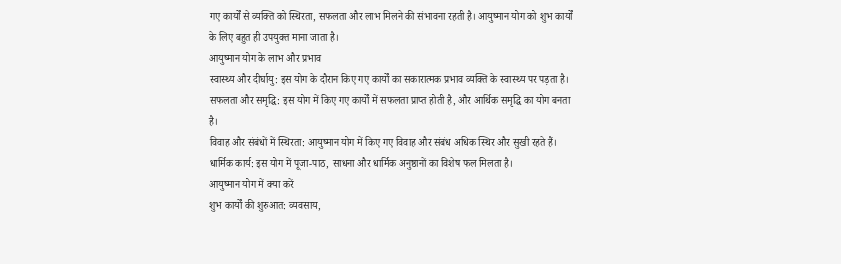गए कार्यों से व्यक्ति को स्थिरता, सफलता और लाभ मिलने की संभावना रहती है। आयुष्मान योग को शुभ कार्यों के लिए बहुत ही उपयुक्त माना जाता है।
आयुष्मान योग के लाभ और प्रभाव
स्वास्थ्य और दीर्घायु: इस योग के दौरान किए गए कार्यों का सकारात्मक प्रभाव व्यक्ति के स्वास्थ्य पर पड़ता है।
सफलता और समृद्धि: इस योग में किए गए कार्यों में सफलता प्राप्त होती है, और आर्थिक समृद्धि का योग बनता है।
विवाह और संबंधों में स्थिरता: आयुष्मान योग में किए गए विवाह और संबंध अधिक स्थिर और सुखी रहते हैं।
धार्मिक कार्य: इस योग में पूजा-पाठ, साधना और धार्मिक अनुष्ठानों का विशेष फल मिलता है।
आयुष्मान योग में क्या करें
शुभ कार्यों की शुरुआत: व्यवसाय,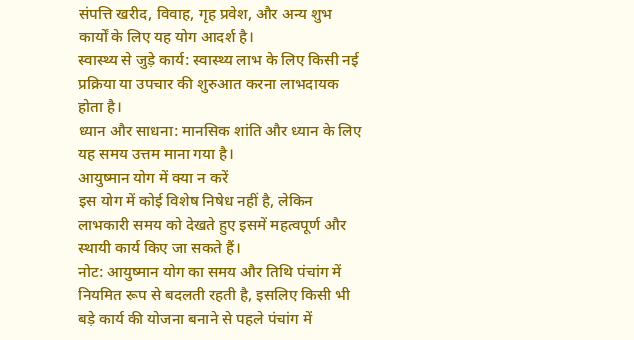संपत्ति खरीद, विवाह, गृह प्रवेश, और अन्य शुभ कार्यों के लिए यह योग आदर्श है।
स्वास्थ्य से जुड़े कार्य: स्वास्थ्य लाभ के लिए किसी नई प्रक्रिया या उपचार की शुरुआत करना लाभदायक होता है।
ध्यान और साधना: मानसिक शांति और ध्यान के लिए यह समय उत्तम माना गया है।
आयुष्मान योग में क्या न करें
इस योग में कोई विशेष निषेध नहीं है, लेकिन लाभकारी समय को देखते हुए इसमें महत्वपूर्ण और स्थायी कार्य किए जा सकते हैं।
नोट: आयुष्मान योग का समय और तिथि पंचांग में नियमित रूप से बदलती रहती है, इसलिए किसी भी बड़े कार्य की योजना बनाने से पहले पंचांग में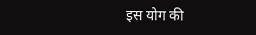इस योग की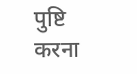पुष्टि करना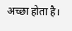अच्छा होता है।